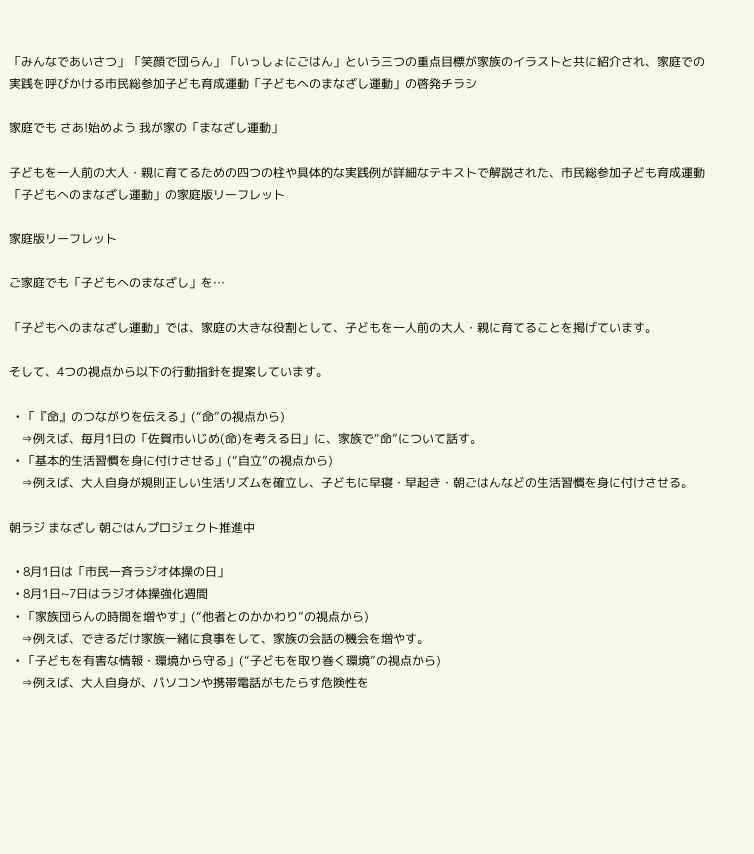「みんなであいさつ」「笑顔で団らん」「いっしょにごはん」という三つの重点目標が家族のイラストと共に紹介され、家庭での実践を呼びかける市民総参加子ども育成運動「子どもへのまなざし運動」の啓発チラシ

家庭でも さあ!始めよう 我が家の「まなざし運動」

子どもを一人前の大人・親に育てるための四つの柱や具体的な実践例が詳細なテキストで解説された、市民総参加子ども育成運動「子どもへのまなざし運動」の家庭版リーフレット

家庭版リーフレット

ご家庭でも「子どもへのまなざし」を…

「子どもへのまなざし運動」では、家庭の大きな役割として、子どもを一人前の大人・親に育てることを掲げています。

そして、4つの視点から以下の行動指針を提案しています。

  • 「『命』のつながりを伝える」(“命”の視点から)
    ⇒例えば、毎月1日の「佐賀市いじめ(命)を考える日」に、家族で“命”について話す。
  • 「基本的生活習慣を身に付けさせる」(“自立”の視点から)
    ⇒例えば、大人自身が規則正しい生活リズムを確立し、子どもに早寝・早起き・朝ごはんなどの生活習慣を身に付けさせる。

朝ラジ まなざし 朝ごはんプロジェクト推進中

  • 8月1日は「市民一斉ラジオ体操の日」
  • 8月1日~7日はラジオ体操強化週間
  • 「家族団らんの時間を増やす」(“他者とのかかわり”の視点から)
    ⇒例えば、できるだけ家族一緒に食事をして、家族の会話の機会を増やす。
  • 「子どもを有害な情報・環境から守る」(“子どもを取り巻く環境”の視点から)
    ⇒例えば、大人自身が、パソコンや携帯電話がもたらす危険性を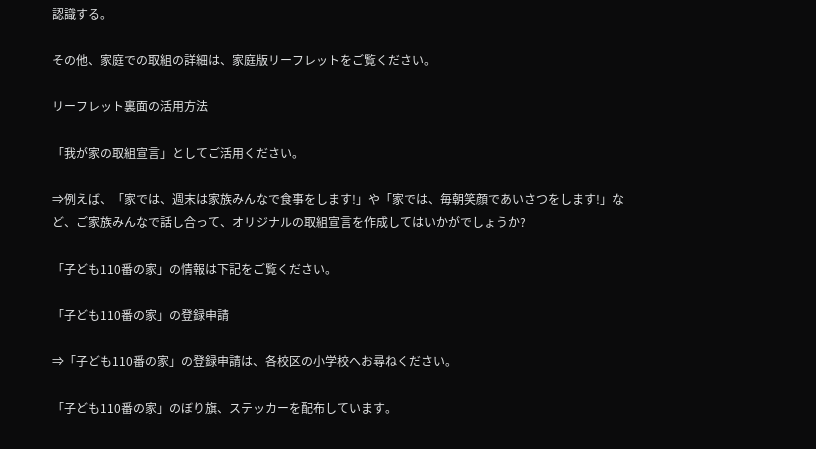認識する。

その他、家庭での取組の詳細は、家庭版リーフレットをご覧ください。

リーフレット裏面の活用方法

「我が家の取組宣言」としてご活用ください。

⇒例えば、「家では、週末は家族みんなで食事をします!」や「家では、毎朝笑顔であいさつをします!」など、ご家族みんなで話し合って、オリジナルの取組宣言を作成してはいかがでしょうか?

「子ども110番の家」の情報は下記をご覧ください。

「子ども110番の家」の登録申請

⇒「子ども110番の家」の登録申請は、各校区の小学校へお尋ねください。

「子ども110番の家」のぼり旗、ステッカーを配布しています。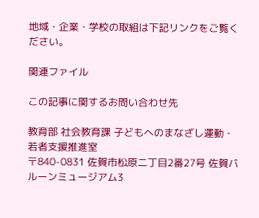地域・企業・学校の取組は下記リンクをご覧ください。

関連ファイル

この記事に関するお問い合わせ先

教育部 社会教育課 子どもへのまなざし運動・若者支援推進室
〒840-0831 佐賀市松原二丁目2番27号 佐賀バルーンミュージアム3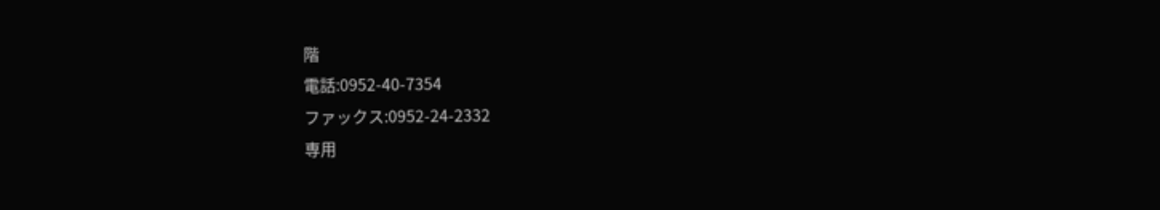階
電話:0952-40-7354
ファックス:0952-24-2332
専用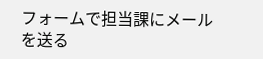フォームで担当課にメールを送る